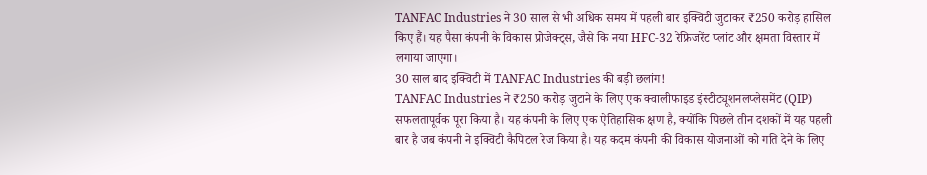TANFAC Industries ने 30 साल से भी अधिक समय में पहली बार इक्विटी जुटाकर ₹250 करोड़ हासिल किए हैं। यह पैसा कंपनी के विकास प्रोजेक्ट्स, जैसे कि नया HFC-32 रेफ्रिजरेंट प्लांट और क्षमता विस्तार में लगाया जाएगा।
30 साल बाद इक्विटी में TANFAC Industries की बड़ी छलांग!
TANFAC Industries ने ₹250 करोड़ जुटाने के लिए एक क्वालीफाइड इंस्टीट्यूशनलप्लेसमेंट (QIP) सफलतापूर्वक पूरा किया है। यह कंपनी के लिए एक ऐतिहासिक क्षण है, क्योंकि पिछले तीन दशकों में यह पहली बार है जब कंपनी ने इक्विटी कैपिटल रेज किया है। यह कदम कंपनी की विकास योजनाओं को गति देने के लिए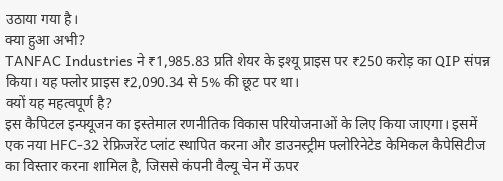उठाया गया है।
क्या हुआ अभी?
TANFAC Industries ने ₹1,985.83 प्रति शेयर के इश्यू प्राइस पर ₹250 करोड़ का QIP संपन्न किया। यह फ्लोर प्राइस ₹2,090.34 से 5% की छूट पर था।
क्यों यह महत्वपूर्ण है?
इस कैपिटल इन्फ्यूजन का इस्तेमाल रणनीतिक विकास परियोजनाओं के लिए किया जाएगा। इसमें एक नया HFC-32 रेफ्रिजरेंट प्लांट स्थापित करना और डाउनस्ट्रीम फ्लोरिनेटेड केमिकल कैपेसिटीज का विस्तार करना शामिल है, जिससे कंपनी वैल्यू चेन में ऊपर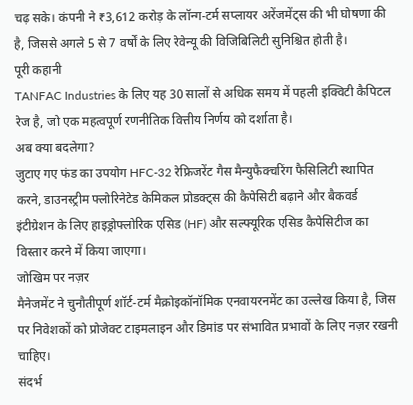चढ़ सके। कंपनी ने ₹3,612 करोड़ के लॉन्ग-टर्म सप्लायर अरेंजमेंट्स की भी घोषणा की है, जिससे अगले 5 से 7 वर्षों के लिए रेवेन्यू की विजिबिलिटी सुनिश्चित होती है।
पूरी कहानी
TANFAC Industries के लिए यह 30 सालों से अधिक समय में पहली इक्विटी कैपिटल रेज है, जो एक महत्वपूर्ण रणनीतिक वित्तीय निर्णय को दर्शाता है।
अब क्या बदलेगा?
जुटाए गए फंड का उपयोग HFC-32 रेफ्रिजरेंट गैस मैन्युफैक्चरिंग फैसिलिटी स्थापित करने, डाउनस्ट्रीम फ्लोरिनेटेड केमिकल प्रोडक्ट्स की कैपेसिटी बढ़ाने और बैकवर्ड इंटीग्रेशन के लिए हाइड्रोफ्लोरिक एसिड (HF) और सल्फ्यूरिक एसिड कैपेसिटीज का विस्तार करने में किया जाएगा।
जोखिम पर नज़र
मैनेजमेंट ने चुनौतीपूर्ण शॉर्ट-टर्म मैक्रोइकॉनॉमिक एनवायरनमेंट का उल्लेख किया है, जिस पर निवेशकों को प्रोजेक्ट टाइमलाइन और डिमांड पर संभावित प्रभावों के लिए नज़र रखनी चाहिए।
संदर्भ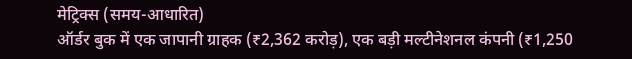मेट्रिक्स (समय-आधारित)
ऑर्डर बुक में एक जापानी ग्राहक (₹2,362 करोड़), एक बड़ी मल्टीनेशनल कंपनी (₹1,250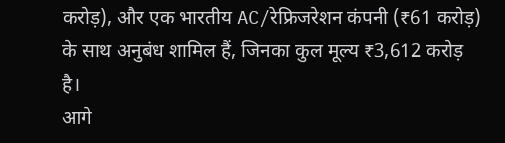करोड़), और एक भारतीय AC/रेफ्रिजरेशन कंपनी (₹61 करोड़) के साथ अनुबंध शामिल हैं, जिनका कुल मूल्य ₹3,612 करोड़ है।
आगे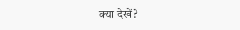क्या देखें?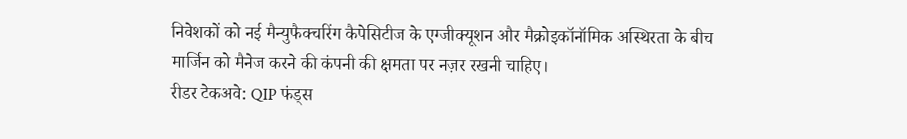निवेशकों को नई मैन्युफैक्चरिंग कैपेसिटीज के एग्जीक्यूशन और मैक्रोइकॉनॉमिक अस्थिरता के बीच मार्जिन को मैनेज करने की कंपनी की क्षमता पर नज़र रखनी चाहिए।
रीडर टेकअवे: QIP फंड्स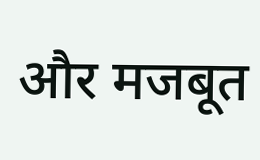और मजबूत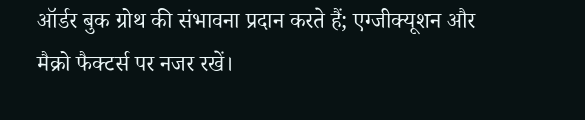ऑर्डर बुक ग्रोथ की संभावना प्रदान करते हैं; एग्जीक्यूशन और मैक्रो फैक्टर्स पर नजर रखें।